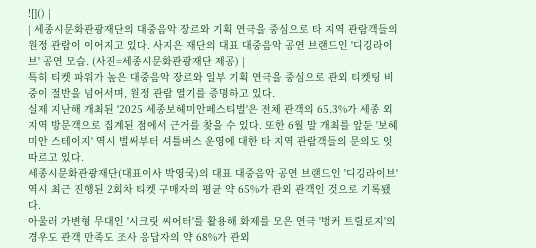![]() |
| 세종시문화관광재단의 대중음악 장르와 기획 연극을 중심으로 타 지역 관람객들의 원정 관람이 이어지고 있다. 사지은 재단의 대표 대중음악 공연 브랜드인 '디깅라이브' 공연 모습. (사진=세종시문화관광재단 제공) |
특히 티켓 파워가 높은 대중음악 장르와 일부 기획 연극을 중심으로 관외 티켓팅 비중이 절반을 넘어서며, 원정 관람 열기를 증명하고 있다.
실제 지난해 개최된 '2025 세종보헤미안페스티벌'은 전체 관객의 65.3%가 세종 외 지역 방문객으로 집계된 점에서 근거를 찾을 수 있다. 또한 6월 말 개최를 앞둔 '보헤미안 스테이지' 역시 벌써부터 셔틀버스 운영에 대한 타 지역 관람객들의 문의도 잇따르고 있다.
세종시문화관광재단(대표이사 박영국)의 대표 대중음악 공연 브랜드인 '디깅라이브' 역시 최근 진행된 2회차 티켓 구매자의 평균 약 65%가 관외 관객인 것으로 기록됐다.
아울러 가변형 무대인 '시크릿 씨어터'를 활용해 화제를 모은 연극 '벙커 트릴로지'의 경우도 관객 만족도 조사 응답자의 약 68%가 관외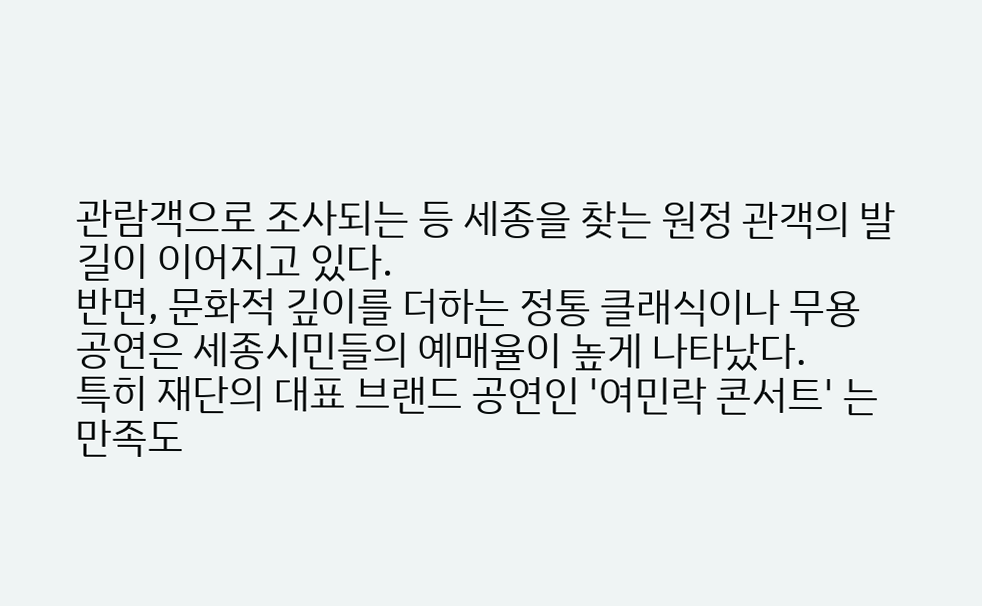관람객으로 조사되는 등 세종을 찾는 원정 관객의 발길이 이어지고 있다.
반면, 문화적 깊이를 더하는 정통 클래식이나 무용 공연은 세종시민들의 예매율이 높게 나타났다.
특히 재단의 대표 브랜드 공연인 '여민락 콘서트' 는 만족도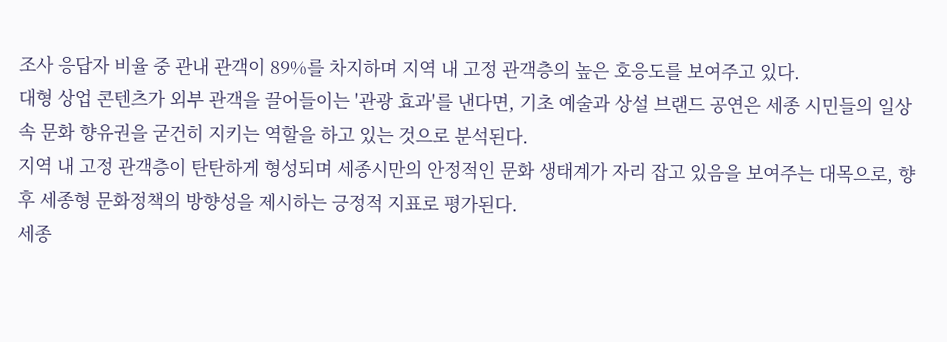조사 응답자 비율 중 관내 관객이 89%를 차지하며 지역 내 고정 관객층의 높은 호응도를 보여주고 있다.
대형 상업 콘텐츠가 외부 관객을 끌어들이는 '관광 효과'를 낸다면, 기초 예술과 상설 브랜드 공연은 세종 시민들의 일상 속 문화 향유권을 굳건히 지키는 역할을 하고 있는 것으로 분석된다.
지역 내 고정 관객층이 탄탄하게 형성되며 세종시만의 안정적인 문화 생태계가 자리 잡고 있음을 보여주는 대목으로, 향후 세종형 문화정책의 방향성을 제시하는 긍정적 지표로 평가된다.
세종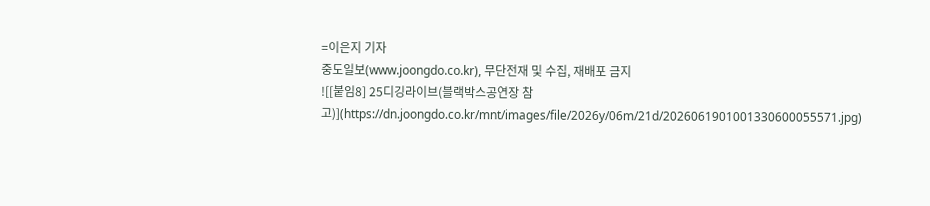=이은지 기자
중도일보(www.joongdo.co.kr), 무단전재 및 수집, 재배포 금지
![[붙임8] 25디깅라이브(블랙박스공연장 참고)](https://dn.joongdo.co.kr/mnt/images/file/2026y/06m/21d/2026061901001330600055571.jpg)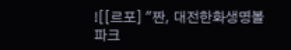![[르포] "짠, 대전한화생명볼파크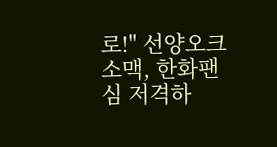로!" 선양오크소맥, 한화팬심 저격하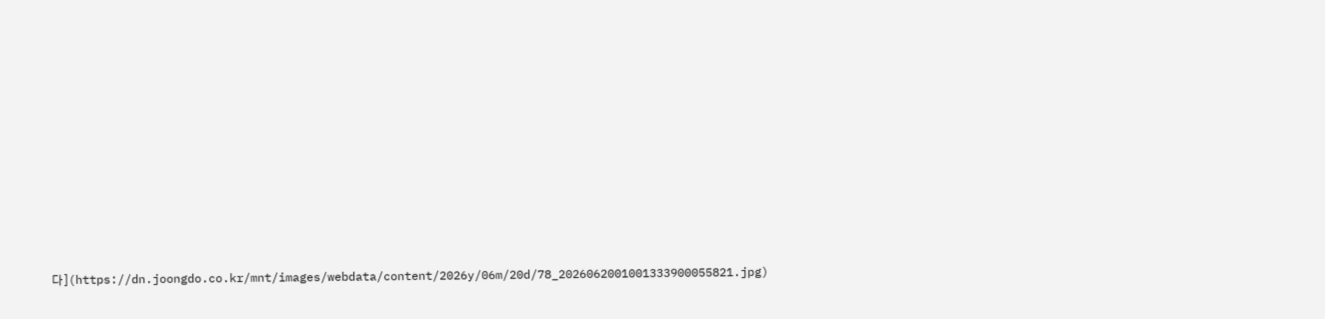다](https://dn.joongdo.co.kr/mnt/images/webdata/content/2026y/06m/20d/78_2026062001001333900055821.jpg)